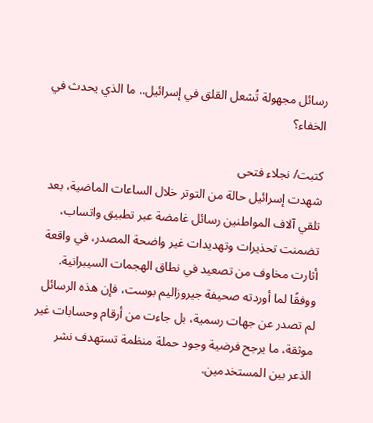رسائل مجهولة تُشعل القلق في إسرائيل.. ما الذي يحدث في الخفاء؟

كتبت/ نجلاء فتحى
شهدت إسرائيل حالة من التوتر خلال الساعات الماضية، بعد تلقي آلاف المواطنين رسائل غامضة عبر تطبيق واتساب، تضمنت تحذيرات وتهديدات غير واضحة المصدر، في واقعة أثارت مخاوف من تصعيد في نطاق الهجمات السيبرانية.
ووفقًا لما أوردته صحيفة جيروزاليم بوست، فإن هذه الرسائل لم تصدر عن جهات رسمية، بل جاءت من أرقام وحسابات غير موثقة، ما يرجح فرضية وجود حملة منظمة تستهدف نشر الذعر بين المستخدمين.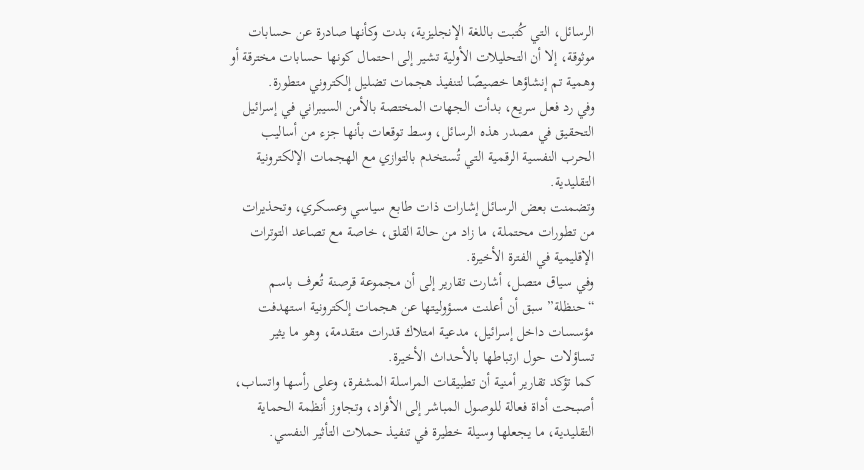الرسائل، التي كُتبت باللغة الإنجليزية، بدت وكأنها صادرة عن حسابات موثوقة، إلا أن التحليلات الأولية تشير إلى احتمال كونها حسابات مخترقة أو وهمية تم إنشاؤها خصيصًا لتنفيذ هجمات تضليل إلكتروني متطورة.
وفي رد فعل سريع، بدأت الجهات المختصة بالأمن السيبراني في إسرائيل التحقيق في مصدر هذه الرسائل، وسط توقعات بأنها جزء من أساليب الحرب النفسية الرقمية التي تُستخدم بالتوازي مع الهجمات الإلكترونية التقليدية.
وتضمنت بعض الرسائل إشارات ذات طابع سياسي وعسكري، وتحذيرات من تطورات محتملة، ما زاد من حالة القلق، خاصة مع تصاعد التوترات الإقليمية في الفترة الأخيرة.
وفي سياق متصل، أشارت تقارير إلى أن مجموعة قرصنة تُعرف باسم “حنظلة” سبق أن أعلنت مسؤوليتها عن هجمات إلكترونية استهدفت مؤسسات داخل إسرائيل، مدعية امتلاك قدرات متقدمة، وهو ما يثير تساؤلات حول ارتباطها بالأحداث الأخيرة.
كما تؤكد تقارير أمنية أن تطبيقات المراسلة المشفرة، وعلى رأسها واتساب، أصبحت أداة فعالة للوصول المباشر إلى الأفراد، وتجاوز أنظمة الحماية التقليدية، ما يجعلها وسيلة خطيرة في تنفيذ حملات التأثير النفسي.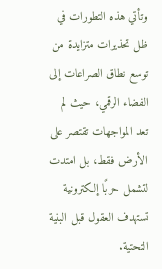وتأتي هذه التطورات في ظل تحذيرات متزايدة من توسع نطاق الصراعات إلى الفضاء الرقمي، حيث لم تعد المواجهات تقتصر على الأرض فقط، بل امتدت لتشمل حربًا إلكترونية تستهدف العقول قبل البنية التحتية.